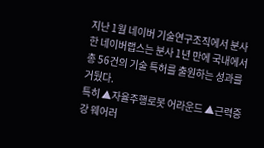지난 1월 네이버 기술연구조직에서 분사한 네이버랩스는 분사 1년 만에 국내에서 총 56건의 기술 특허를 출원하는 성과를 거뒀다.
특히 ▲자율주행로봇 어라운드 ▲근력증강 웨어러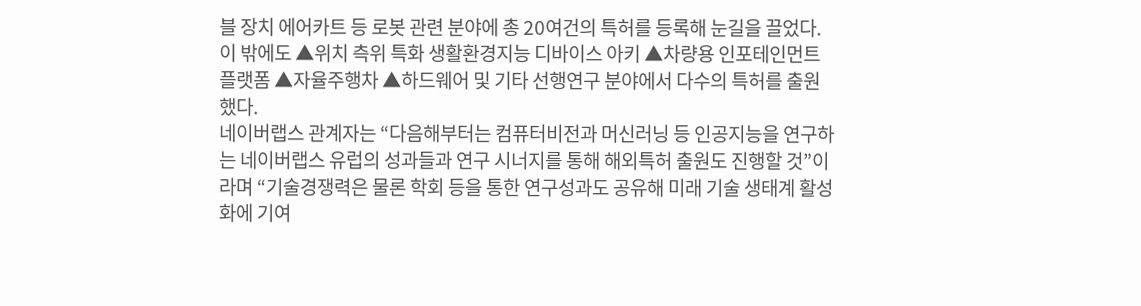블 장치 에어카트 등 로봇 관련 분야에 총 20여건의 특허를 등록해 눈길을 끌었다. 이 밖에도 ▲위치 측위 특화 생활환경지능 디바이스 아키 ▲차량용 인포테인먼트 플랫폼 ▲자율주행차 ▲하드웨어 및 기타 선행연구 분야에서 다수의 특허를 출원했다.
네이버랩스 관계자는 “다음해부터는 컴퓨터비전과 머신러닝 등 인공지능을 연구하는 네이버랩스 유럽의 성과들과 연구 시너지를 통해 해외특허 출원도 진행할 것”이라며 “기술경쟁력은 물론 학회 등을 통한 연구성과도 공유해 미래 기술 생태계 활성화에 기여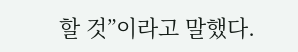할 것”이라고 말했다.